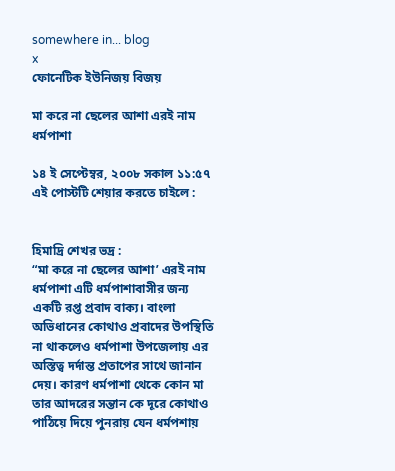somewhere in... blog
x
ফোনেটিক ইউনিজয় বিজয়

মা করে না ছেলের আশা এরই নাম ধর্মপাশা

১৪ ই সেপ্টেম্বর, ২০০৮ সকাল ১১:৫৭
এই পোস্টটি শেয়ার করতে চাইলে :


হিমাদ্রি শেখর ভদ্র :
“মা করে না ছেলের আশা’ এরই নাম ধর্মপাশা এটি ধর্মপাশাবাসীর জন্য একটি রপ্ত প্রবাদ বাক্য। বাংলা অভিধানের কোথাও প্রবাদের উপস্থিতি না থাকলেও ধর্মপাশা উপজেলায় এর অস্তিত্ব দর্দান্ত প্রতাপের সাথে জানান দেয়। কারণ ধর্মপাশা থেকে কোন মা তার আদরের সন্তান কে দূরে কোথাও পাঠিয়ে দিয়ে পুনরায় যেন ধর্মপশায়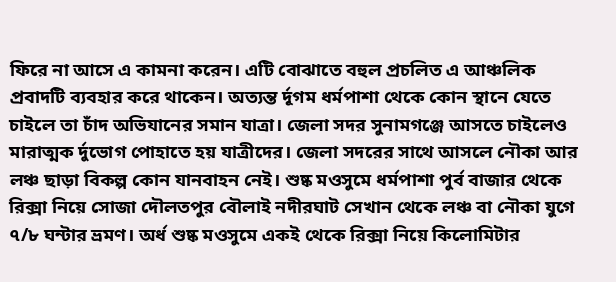ফিরে না আসে এ কামনা করেন। এটি বোঝাতে বহুল প্রচলিত এ আঞ্চলিক প্রবাদটি ব্যবহার করে থাকেন। অত্যন্ত র্দূগম ধর্মপাশা থেকে কোন স্থানে যেতে চাইলে তা চাঁদ অভিযানের সমান যাত্রা। জেলা সদর সুনামগঞ্জে আসতে চাইলেও মারাত্মক র্দুভোগ পোহাতে হয় যাত্রীদের। জেলা সদরের সাথে আসলে নৌকা আর লঞ্চ ছাড়া বিকল্প কোন যানবাহন নেই। শুষ্ক মওসুমে ধর্মপাশা পুর্ব বাজার থেকে রিক্সা নিয়ে সোজা দৌলতপুর বৌলাই নদীরঘাট সেখান থেকে লঞ্চ বা নৌকা যুগে ৭/৮ ঘন্টার ভ্রমণ। অর্ধ শুষ্ক মওসুমে একই থেকে রিক্সা নিয়ে কিলোমিটার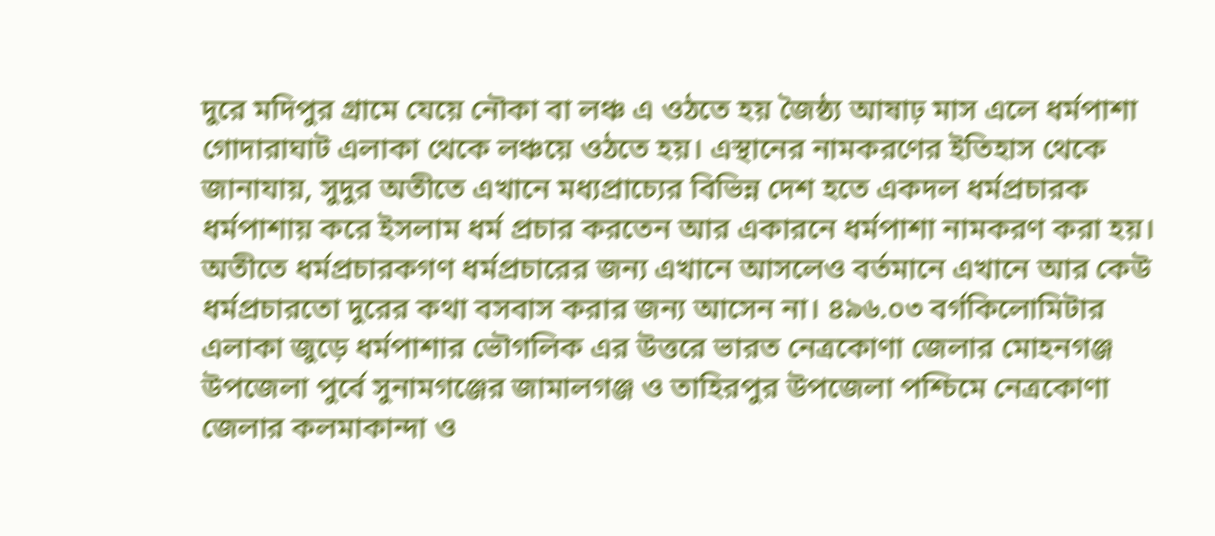দুরে মদিপুর গ্রামে যেয়ে নৌকা বা লঞ্চ এ ওঠতে হয় জৈষ্ঠ্য আষাঢ় মাস এলে ধর্মপাশা গোদারাঘাট এলাকা থেকে লঞ্চয়ে ওঠতে হয়। এস্থানের নামকরণের ইতিহাস থেকে জানাযায়, সুদুর অতীতে এখানে মধ্যপ্রাচ্যের বিভিন্ন দেশ হতে একদল ধর্মপ্রচারক ধর্মপাশায় করে ইসলাম ধর্ম প্রচার করতেন আর একারনে ধর্মপাশা নামকরণ করা হয়। অতীতে ধর্মপ্রচারকগণ ধর্মপ্রচারের জন্য এখানে আসলেও বর্তমানে এখানে আর কেউ ধর্মপ্রচারতো দুরের কথা বসবাস করার জন্য আসেন না। ৪৯৬.০৩ বর্গকিলোমিটার এলাকা জুড়ে ধর্মপাশার ভৌগলিক এর উত্তরে ভারত নেত্রকোণা জেলার মোহনগঞ্জ উপজেলা পুর্বে সুনামগঞ্জের জামালগঞ্জ ও তাহিরপুর উপজেলা পশ্চিমে নেত্রকোণা জেলার কলমাকান্দা ও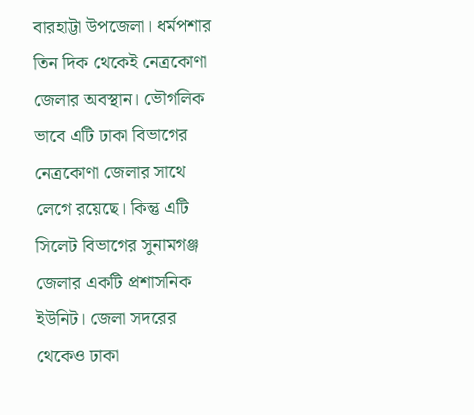বারহাট্টা উপজেলা। ধর্মপশার তিন দিক থেকেই নেত্রকোণা জেলার অবস্থান। ভৌগলিক ভাবে এটি ঢাকা বিভাগের নেত্রকোণা জেলার সাথে লেগে রয়েছে। কিন্তু এটি সিলেট বিভাগের সুনামগঞ্জ জেলার একটি প্রশাসনিক ইউনিট। জেলা সদরের থেকেও ঢাকা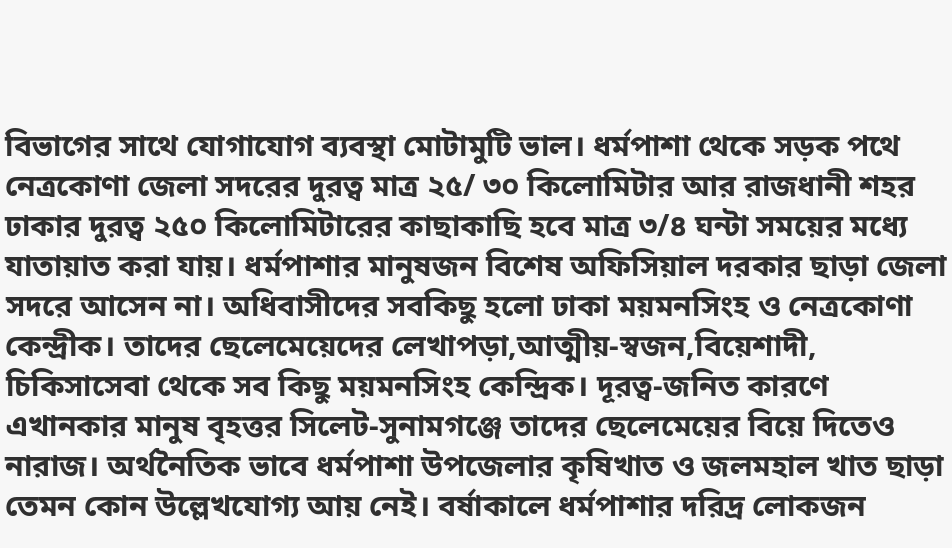বিভাগের সাথে যোগাযোগ ব্যবস্থা মোটামুটি ভাল। ধর্মপাশা থেকে সড়ক পথে নেত্রকোণা জেলা সদরের দুরত্ব মাত্র ২৫/ ৩০ কিলোমিটার আর রাজধানী শহর ঢাকার দুরত্ব ২৫০ কিলোমিটারের কাছাকাছি হবে মাত্র ৩/৪ ঘন্টা সময়ের মধ্যে যাতায়াত করা যায়। ধর্মপাশার মানুষজন বিশেষ অফিসিয়াল দরকার ছাড়া জেলা সদরে আসেন না। অধিবাসীদের সবকিছু হলো ঢাকা ময়মনসিংহ ও নেত্রকোণা কেন্দ্রীক। তাদের ছেলেমেয়েদের লেখাপড়া,আত্মীয়-স্বজন,বিয়েশাদী, চিকিসাসেবা থেকে সব কিছু ময়মনসিংহ কেন্দ্রিক। দূরত্ব-জনিত কারণে এখানকার মানুষ বৃহত্তর সিলেট-সুনামগঞ্জে তাদের ছেলেমেয়ের বিয়ে দিতেও নারাজ। অর্থনৈতিক ভাবে ধর্মপাশা উপজেলার কৃষিখাত ও জলমহাল খাত ছাড়া তেমন কোন উল্লেখযোগ্য আয় নেই। বর্ষাকালে ধর্মপাশার দরিদ্র লোকজন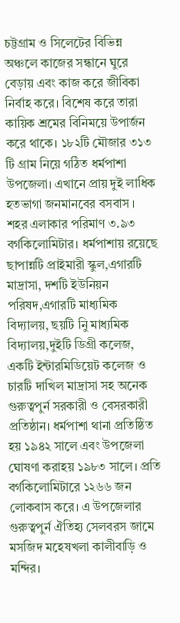চট্টগ্রাম ও সিলেটের বিভিন্ন অঞ্চলে কাজের সন্ধানে ঘুরে বেড়ায় এবং কাজ করে জীবিকা নির্বাহ করে। বিশেষ করে তারা কায়িক শ্রমের বিনিময়ে উপার্জন করে থাকে। ১৮২টি মৌজার ৩১৩ টি গ্রাম নিয়ে গঠিত ধর্মপাশা উপজেলা। এখানে প্রায় দুই লাধিক হতভাগা জনমানবের বসবাস । শহর এলাকার পরিমাণ ৩.৯৩ বর্গকিলোমিটার। ধর্মপাশায় রয়েছে ছাপান্নটি প্রাইমারী স্কুল,এগারটি মাদ্রাসা, দশটি ইউনিয়ন পরিষদ,এগারটি মাধ্যমিক বিদ্যালয়, ছয়টি নিু মাধ্যমিক বিদ্যালয়,দুইটি ডিগ্রী কলেজ, একটি ইন্টারমিডিয়েট কলেজ ও চারটি দাখিল মাদ্রাসা সহ অনেক গুরুত্বপুর্ন সরকারী ও বেসরকারী প্রতিষ্ঠান। ধর্মপাশা থানা প্রতিষ্ঠিত হয় ১৯৪২ সালে এবং উপজেলা ঘোষণা করাহয় ১৯৮৩ সালে। প্রতি বর্গকিলোমিটারে ১২৬৬ জন লোকবাস করে। এ উপজেলার গুরুত্বপুর্ন ঐতিহ্য সেলবরস জামে মসজিদ মহেষখলা কালীবাড়ি ও মন্দির।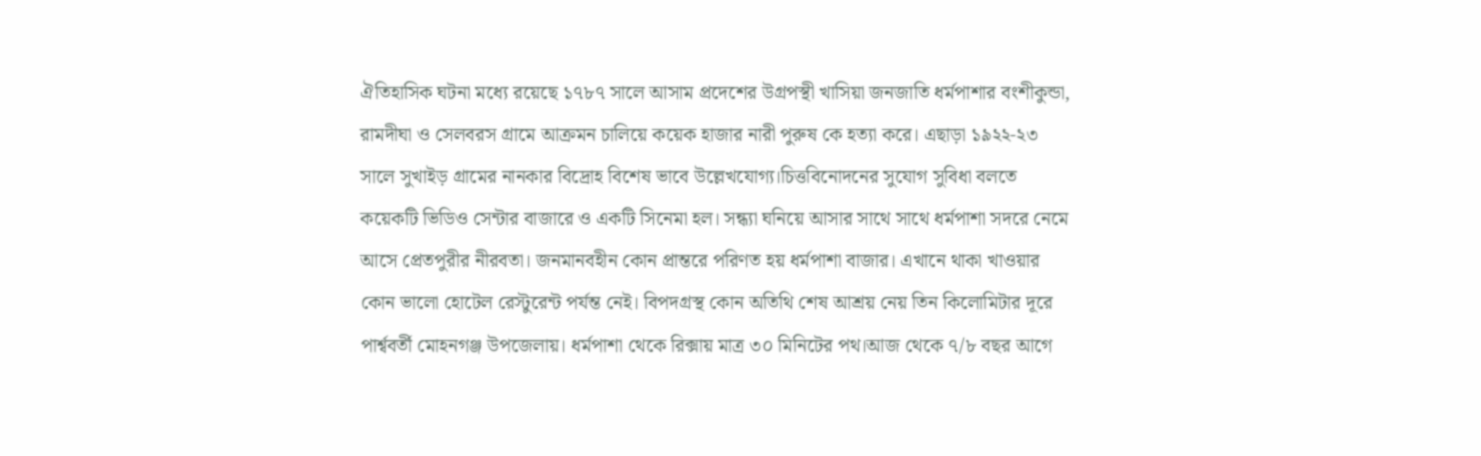ঐতিহাসিক ঘটনা মধ্যে রয়েছে ১৭৮৭ সালে আসাম প্রদেশের উগ্রপস্থী খাসিয়া জনজাতি ধর্মপাশার বংশীকুন্ডা, রামদীঘা ও সেলবরস গ্রামে আক্রমন চালিয়ে কয়েক হাজার নারী পুরুষ কে হত্যা করে। এছাড়া ১৯২২-২৩ সালে সুখাইড় গ্রামের নানকার বিদ্রোহ বিশেষ ভাবে উল্লেখযোগ্য।চিত্তবিনোদনের সুযোগ সুবিধা বলতে কয়েকটি ভিডিও সেন্টার বাজারে ও একটি সিনেমা হল। সন্ধ্যা ঘনিয়ে আসার সাথে সাথে ধর্মপাশা সদরে নেমে আসে প্রেতপুরীর নীরবতা। জনমানবহীন কোন প্রান্তরে পরিণত হয় ধর্মপাশা বাজার। এখানে থাকা খাওয়ার কোন ভালো হোটেল রেস্টুরেন্ট পর্যন্ত নেই। বিপদগ্রস্থ কোন অতিথি শেষ আশ্রয় নেয় তিন কিলোমিটার দূরে পার্শ্ববর্তী মোহনগঞ্জ উপজেলায়। ধর্মপাশা থেকে রিক্সায় মাত্র ৩০ মিনিটের পথ।আজ থেকে ৭/৮ বছর আগে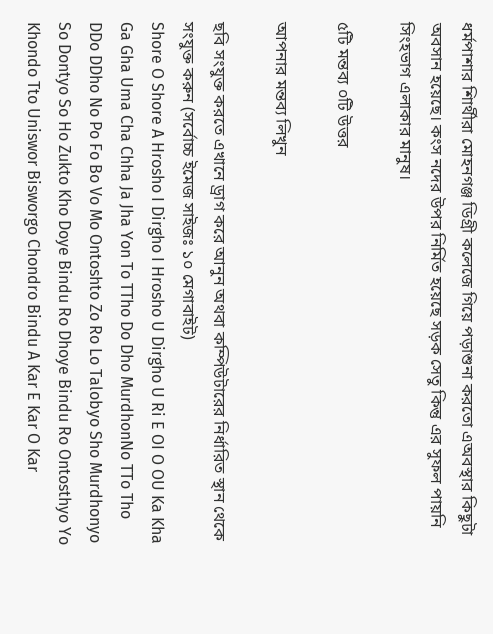ধর্মপাশার শিার্থীরা মোহনগঞ্জ ডিগ্রী কলেজে গিয়ে পড়াশুনা করতো এঅবস্থার কিছুটা অবসান হয়েছে। কংস নদের উপর নির্মিত হয়েছে সড়ক সেতু কিন্তু এর সুফল পায়নি সিংহভাগ এলাকার মানুষ।

৫টি মন্তব্য ০টি উত্তর

আপনার মন্তব্য লিখুন

ছবি সংযুক্ত করতে এখানে ড্রাগ করে আনুন অথবা কম্পিউটারের নির্ধারিত স্থান থেকে সংযুক্ত করুন (সর্বোচ্চ ইমেজ সাইজঃ ১০ মেগাবাইট)
Shore O Shore A Hrosho I Dirgho I Hrosho U Dirgho U Ri E OI O OU Ka Kha Ga Gha Uma Cha Chha Ja Jha Yon To TTho Do Dho MurdhonNo TTo Tho DDo DDho No Po Fo Bo Vo Mo Ontoshto Zo Ro Lo Talobyo Sho Murdhonyo So Dontyo So Ho Zukto Kho Doye Bindu Ro Dhoye Bindu Ro Ontosthyo Yo Khondo Tto Uniswor Bisworgo Chondro Bindu A Kar E Kar O Kar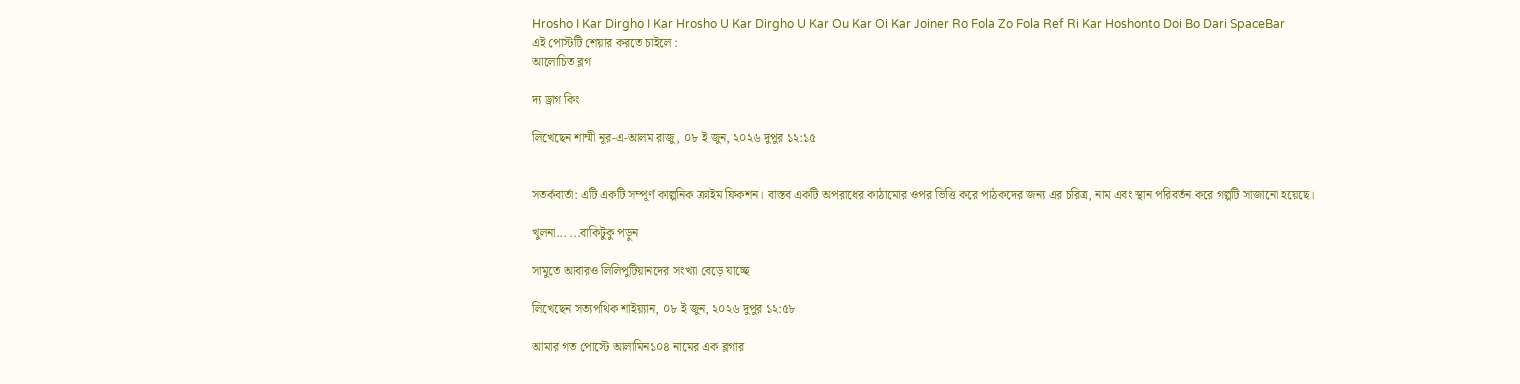Hrosho I Kar Dirgho I Kar Hrosho U Kar Dirgho U Kar Ou Kar Oi Kar Joiner Ro Fola Zo Fola Ref Ri Kar Hoshonto Doi Bo Dari SpaceBar
এই পোস্টটি শেয়ার করতে চাইলে :
আলোচিত ব্লগ

দ্য ড্রাগ কিং

লিখেছেন শাম্মী নূর-এ-আলম রাজু, ০৮ ই জুন, ২০২৬ দুপুর ১২:১৫


সতর্কবার্তা: এটি একটি সম্পূর্ণ কাল্পনিক ক্রাইম ফিকশন। বাস্তব একটি অপরাধের কাঠামোর ওপর ভিত্তি করে পাঠকদের জন্য এর চরিত্র, নাম এবং স্থান পরিবর্তন করে গল্পটি সাজানো হয়েছে।

খুলনা... ...বাকিটুকু পড়ুন

সামুতে আবারও লিলিপুটিয়ানদের সংখ্যা বেড়ে যাচ্ছে

লিখেছেন সত্যপথিক শাইয়্যান, ০৮ ই জুন, ২০২৬ দুপুর ১২:৫৮

আমার গত পোস্টে আলামিন১০৪ নামের এক ব্লগার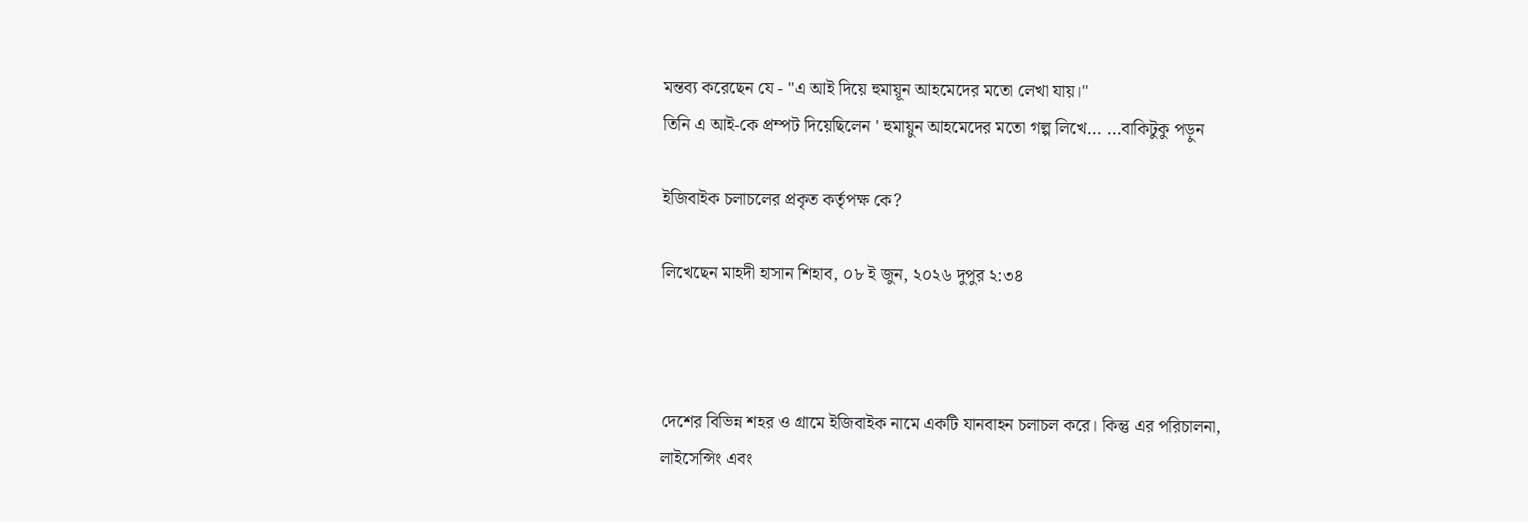মন্তব্য করেছেন যে - "এ আই দিয়ে হুমায়ূন আহমেদের মতো লেখা যায়।"
তিনি এ আই-কে প্রম্পট দিয়েছিলেন ' হুমায়ুন আহমেদের মতো গল্প লিখে... ...বাকিটুকু পড়ুন

ইজিবাইক চলাচলের প্রকৃত কর্তৃপক্ষ কে?

লিখেছেন মাহদী হাসান শিহাব, ০৮ ই জুন, ২০২৬ দুপুর ২:৩৪



দেশের বিভিন্ন শহর ও গ্রামে ইজিবাইক নামে একটি যানবাহন চলাচল করে। কিন্তু এর পরিচালনা, লাইসেন্সিং এবং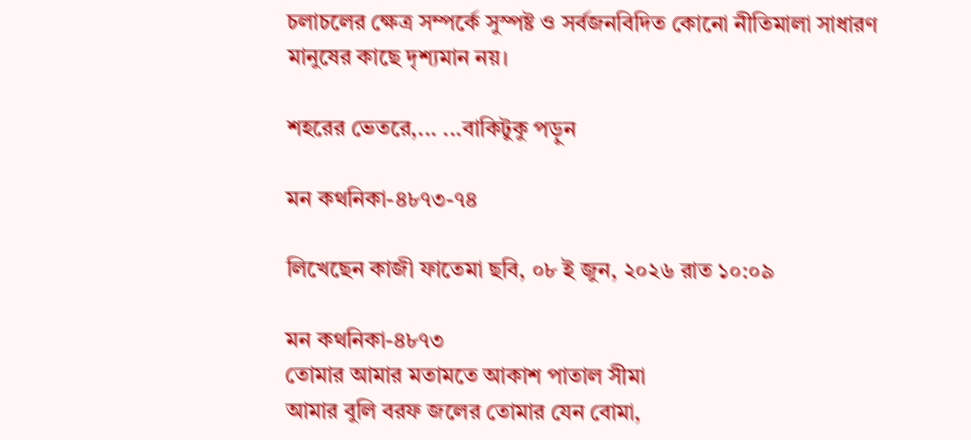চলাচলের ক্ষেত্র সম্পর্কে সুস্পষ্ট ও সর্বজনবিদিত কোনো নীতিমালা সাধারণ মানুষের কাছে দৃশ্যমান নয়।

শহরের ভেতরে,... ...বাকিটুকু পড়ুন

মন কথনিকা-৪৮৭৩-৭৪

লিখেছেন কাজী ফাতেমা ছবি, ০৮ ই জুন, ২০২৬ রাত ১০:০৯

মন কথনিকা-৪৮৭৩
তোমার আমার মতামতে আকাশ পাতাল সীমা
আমার বুলি বরফ জলের তোমার যেন বোমা,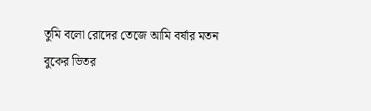তুমি বলো রোদের তেজে আমি বর্ষার মতন
বুকের ভিতর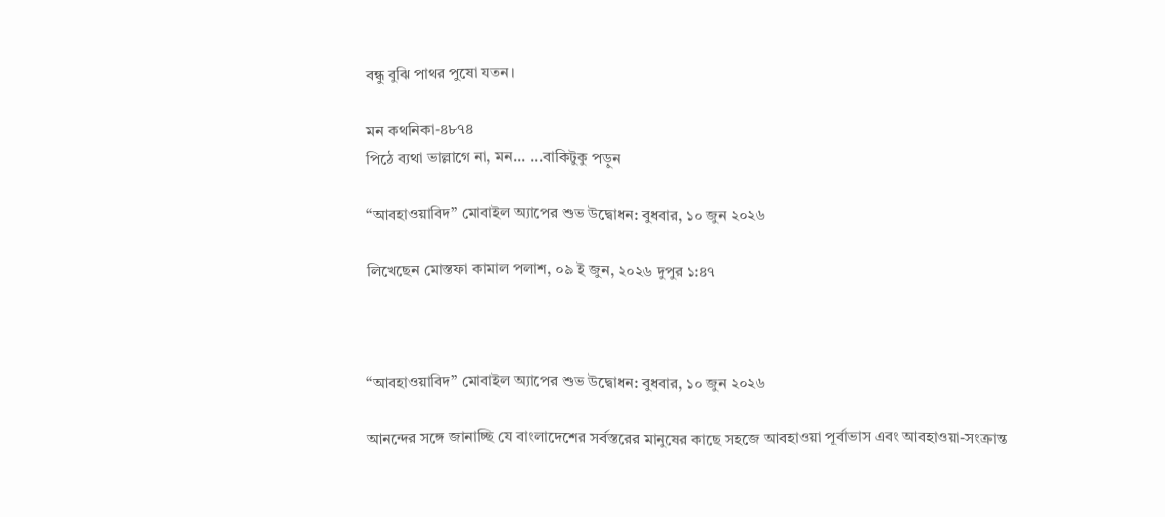বন্ধু বুঝি পাথর পুষো যতন।

মন কথনিকা-৪৮৭৪
পিঠে ব্যথা ভাল্লাগে না, মন... ...বাকিটুকু পড়ুন

“আবহাওয়াবিদ” মোবাইল অ্যাপের শুভ উদ্বোধন: বুধবার, ১০ জুন ২০২৬

লিখেছেন মোস্তফা কামাল পলাশ, ০৯ ই জুন, ২০২৬ দুপুর ১:৪৭



“আবহাওয়াবিদ” মোবাইল অ্যাপের শুভ উদ্বোধন: বুধবার, ১০ জুন ২০২৬

আনন্দের সঙ্গে জানাচ্ছি যে বাংলাদেশের সর্বস্তরের মানুষের কাছে সহজে আবহাওয়া পূর্বাভাস এবং আবহাওয়া-সংক্রান্ত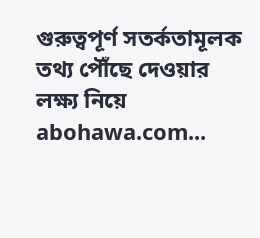গুরুত্বপূর্ণ সতর্কতামূলক তথ্য পৌঁছে দেওয়ার লক্ষ্য নিয়ে abohawa.com...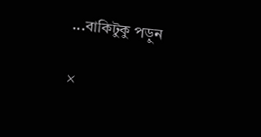...বাকিটুকু পড়ুন

×